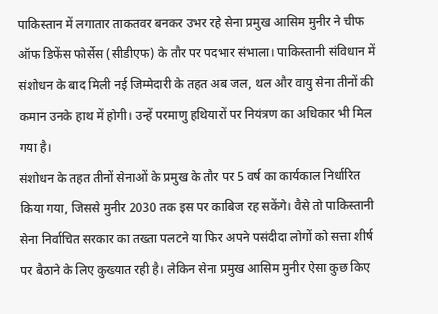पाकिस्तान में लगातार ताकतवर बनकर उभर रहे सेना प्रमुख आसिम मुनीर ने चीफ ऑफ डिफेंस फोर्सेस (सीडीएफ) के तौर पर पदभार संभाला। पाकिस्तानी संविधान में संशोधन के बाद मिली नई जिम्मेदारी के तहत अब जल, थल और वायु सेना तीनों की कमान उनके हाथ में होगी। उन्हें परमाणु हथियारों पर नियंत्रण का अधिकार भी मिल गया है।
संशोधन के तहत तीनों सेनाओं के प्रमुख के तौर पर 5 वर्ष का कार्यकाल निर्धारित किया गया, जिससे मुनीर 2030 तक इस पर काबिज रह सकेंगे। वैसे तो पाकिस्तानी सेना निर्वाचित सरकार का तख्ता पलटने या फिर अपने पसंदीदा लोगों को सत्ता शीर्ष पर बैठाने के लिए कुख्यात रही है। लेकिन सेना प्रमुख आसिम मुनीर ऐसा कुछ किए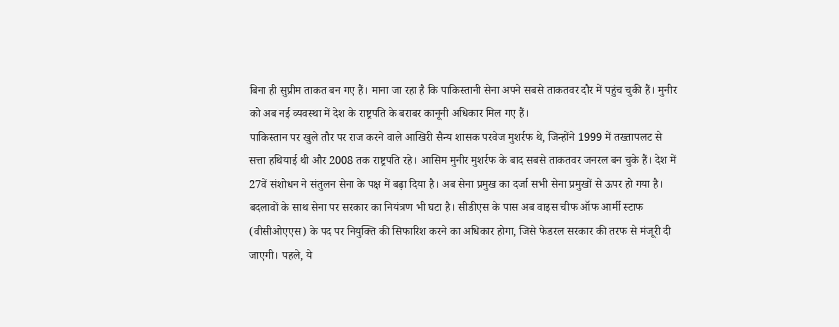बिना ही सुप्रीम ताकत बन गए हैं। माना जा रहा है कि पाकिस्तानी सेना अपने सबसे ताकतवर दौर में पहुंच चुकी हैं। मुनीर को अब नई व्यवस्था में देश के राष्ट्रपति के बराबर कानूनी अधिकार मिल गए हैं।
पाकिस्तान पर खुले तौर पर राज करने वाले आखिरी सैन्य शासक परवेज मुशर्रफ थे, जिन्होंने 1999 में तख्तापलट से सत्ता हथियाई थी और 2008 तक राष्ट्रपति रहे। आसिम मुनीर मुशर्रफ के बाद सबसे ताकतवर जनरल बन चुके हैं। देश में 27वें संशोधन ने संतुलन सेना के पक्ष में बढ़ा दिया है। अब सेना प्रमुख का दर्जा सभी सेना प्रमुखों से ऊपर हो गया है।
बदलावों के साथ सेना पर सरकार का नियंत्रण भी घटा है। सीडीएस के पास अब वाइस चीफ ऑफ आर्मी स्टाफ (वीसीओएएस) के पद पर नियुक्ति की सिफारिश करने का अधिकार होगा, जिसे फेडरल सरकार की तरफ से मंजूरी दी जाएगी। पहले, ये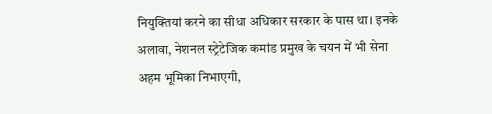नियुक्तियां करने का सीधा अधिकार सरकार के पास था। इनके अलावा, नेशनल स्ट्रेटेजिक कमांड प्रमुख के चयन में भी सेना अहम भूमिका निभाएगी,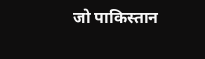जो पाकिस्तान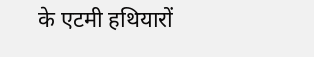के एटमी हथियारों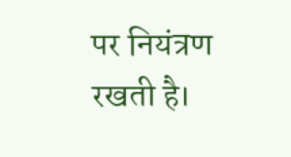पर नियंत्रण रखती है।